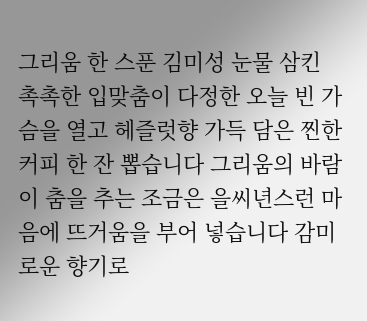그리움 한 스푼 김미성 눈물 삼킨 촉촉한 입맞춤이 다정한 오늘 빈 가슴을 열고 헤즐럿향 가득 담은 찐한 커피 한 잔 뽑습니다 그리움의 바람이 춤을 추는 조금은 을씨년스런 마음에 뜨거움을 부어 넣습니다 감미로운 향기로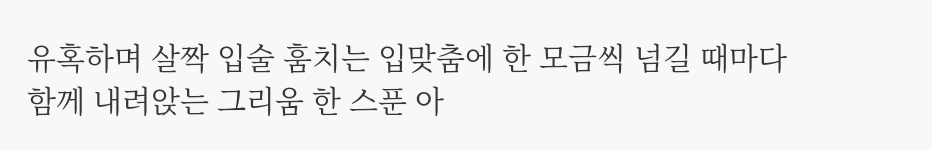유혹하며 살짝 입술 훔치는 입맞춤에 한 모금씩 넘길 때마다 함께 내려앉는 그리움 한 스푼 아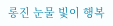롱진 눈물 빛이 행복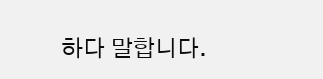하다 말합니다.